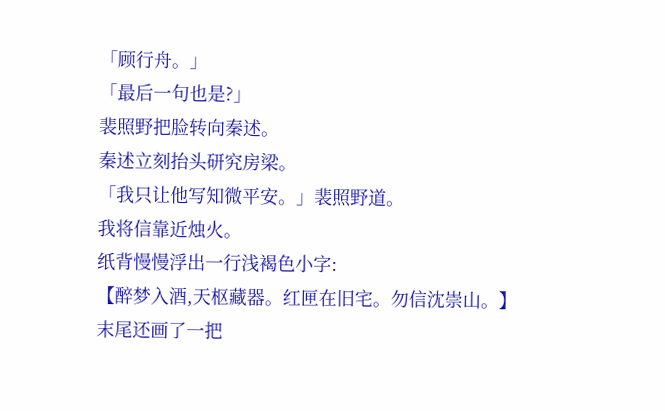「顾行舟。」
「最后一句也是?」
裴照野把脸转向秦述。
秦述立刻抬头研究房梁。
「我只让他写知微平安。」裴照野道。
我将信靠近烛火。
纸背慢慢浮出一行浅褐色小字:
【醉梦入酒,天枢藏器。红匣在旧宅。勿信沈崇山。】
末尾还画了一把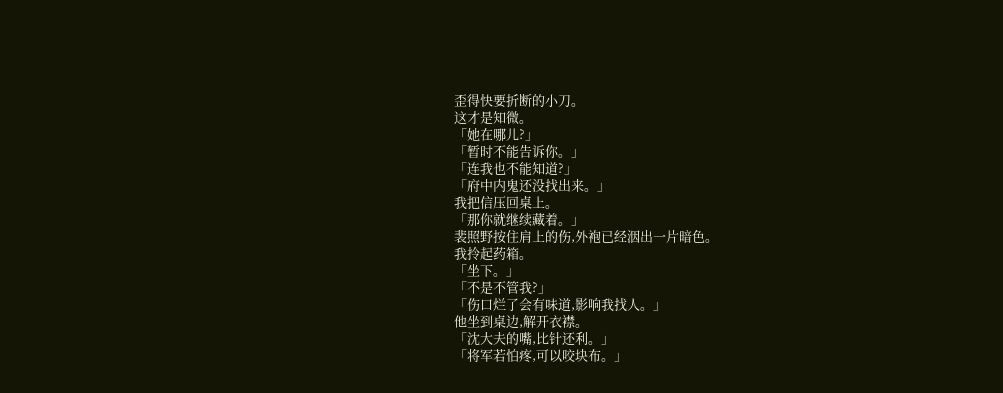歪得快要折断的小刀。
这才是知微。
「她在哪儿?」
「暂时不能告诉你。」
「连我也不能知道?」
「府中内鬼还没找出来。」
我把信压回桌上。
「那你就继续藏着。」
裴照野按住肩上的伤,外袍已经洇出一片暗色。
我拎起药箱。
「坐下。」
「不是不管我?」
「伤口烂了会有味道,影响我找人。」
他坐到桌边,解开衣襟。
「沈大夫的嘴,比针还利。」
「将军若怕疼,可以咬块布。」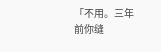「不用。三年前你缝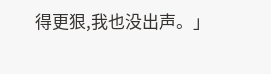得更狠,我也没出声。」